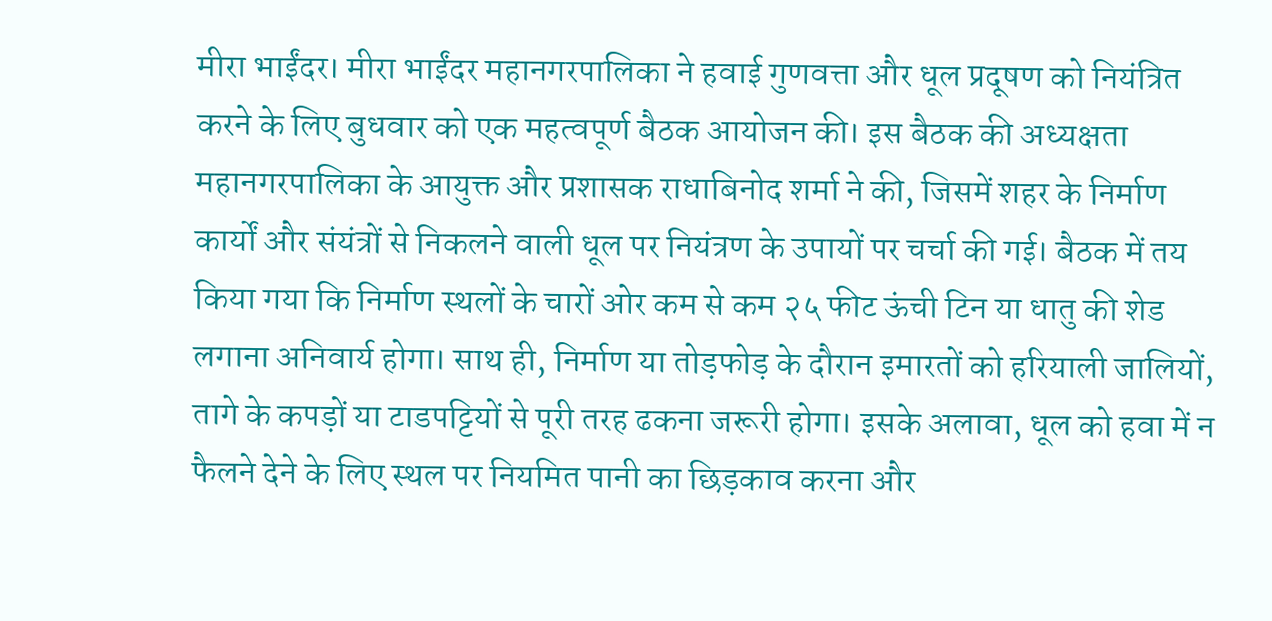मीरा भाईंदर। मीरा भाईंदर महानगरपालिका ने हवाई गुणवत्ता और धूल प्रदूषण को नियंत्रित करने के लिए बुधवार को एक महत्वपूर्ण बैठक आयोजन की। इस बैठक की अध्यक्षता महानगरपालिका के आयुक्त और प्रशासक राधाबिनोद शर्मा ने की, जिसमें शहर के निर्माण कार्यों और संयंत्रों से निकलने वाली धूल पर नियंत्रण के उपायों पर चर्चा की गई। बैठक में तय किया गया कि निर्माण स्थलों के चारों ओर कम से कम २५ फीट ऊंची टिन या धातु की शेड लगाना अनिवार्य होगा। साथ ही, निर्माण या तोड़फोड़ के दौरान इमारतों को हरियाली जालियों, तागे के कपड़ों या टाडपट्टियों से पूरी तरह ढकना जरूरी होगा। इसके अलावा, धूल को हवा में न फैलने देने के लिए स्थल पर नियमित पानी का छिड़काव करना और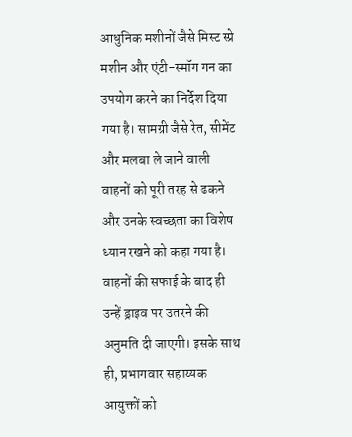आधुनिक मशीनों जैसे मिस्ट स्प्रे मशीन और एंटी-स्मॉग गन का उपयोग करने का निर्देश दिया गया है। सामग्री जैसे रेत, सीमेंट और मलबा ले जाने वाली वाहनों को पूरी तरह से ढकने और उनके स्वच्छता का विशेष ध्यान रखने को कहा गया है। वाहनों की सफाई के बाद ही उन्हें ड्राइव पर उतरने की अनुमति दी जाएगी। इसके साथ ही, प्रभागवार सहाय्यक आयुक्तों को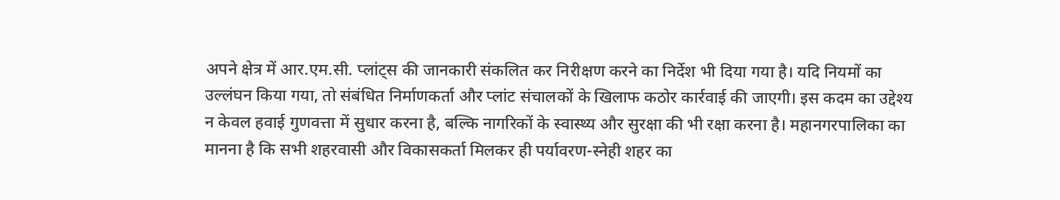अपने क्षेत्र में आर.एम.सी. प्लांट्स की जानकारी संकलित कर निरीक्षण करने का निर्देश भी दिया गया है। यदि नियमों का उल्लंघन किया गया, तो संबंधित निर्माणकर्ता और प्लांट संचालकों के खिलाफ कठोर कार्रवाई की जाएगी। इस कदम का उद्देश्य न केवल हवाई गुणवत्ता में सुधार करना है, बल्कि नागरिकों के स्वास्थ्य और सुरक्षा की भी रक्षा करना है। महानगरपालिका का मानना है कि सभी शहरवासी और विकासकर्ता मिलकर ही पर्यावरण-स्नेही शहर का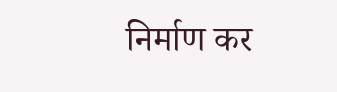निर्माण कर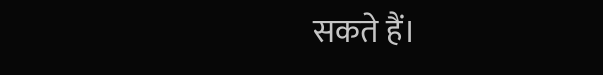सकते हैं।